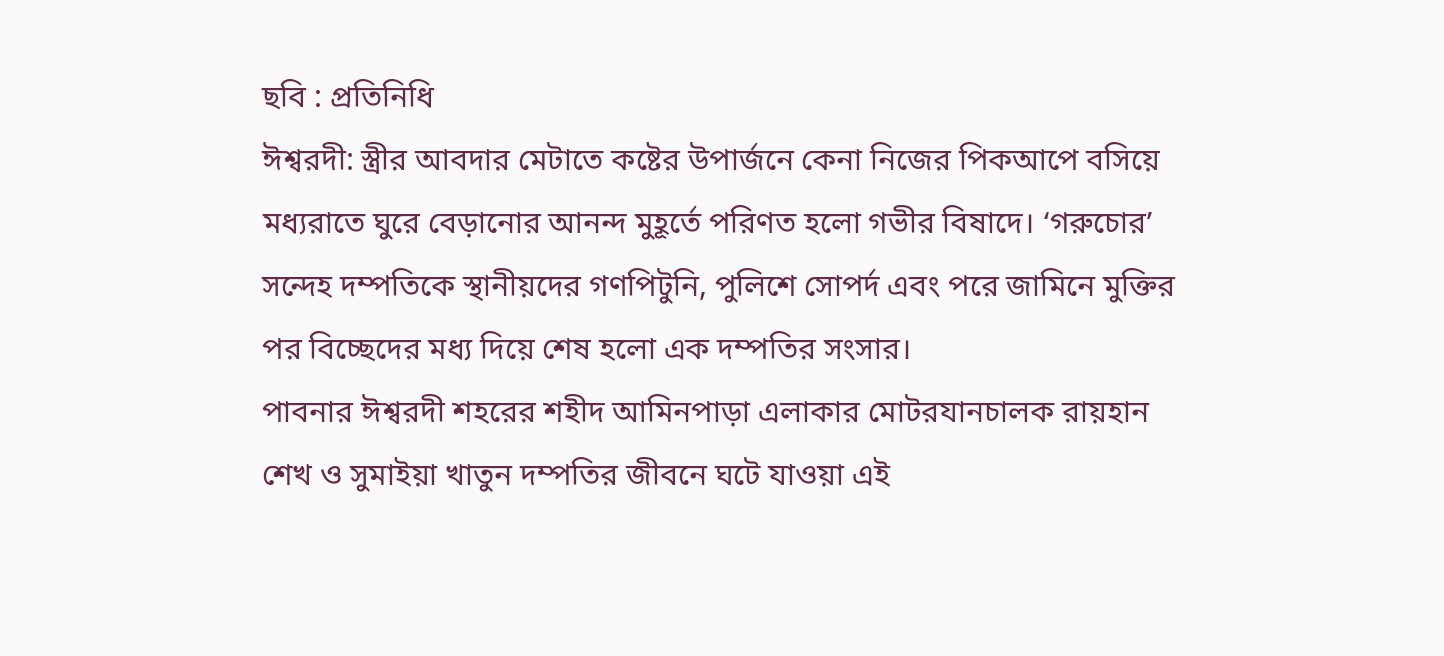ছবি : প্রতিনিধি
ঈশ্বরদী: স্ত্রীর আবদার মেটাতে কষ্টের উপার্জনে কেনা নিজের পিকআপে বসিয়ে মধ্যরাতে ঘুরে বেড়ানোর আনন্দ মুহূর্তে পরিণত হলো গভীর বিষাদে। ‘গরুচোর’ সন্দেহ দম্পতিকে স্থানীয়দের গণপিটুনি, পুলিশে সোপর্দ এবং পরে জামিনে মুক্তির পর বিচ্ছেদের মধ্য দিয়ে শেষ হলো এক দম্পতির সংসার।
পাবনার ঈশ্বরদী শহরের শহীদ আমিনপাড়া এলাকার মোটরযানচালক রায়হান শেখ ও সুমাইয়া খাতুন দম্পতির জীবনে ঘটে যাওয়া এই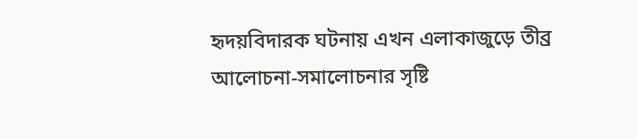হৃদয়বিদারক ঘটনায় এখন এলাকাজুড়ে তীব্র আলোচনা-সমালোচনার সৃষ্টি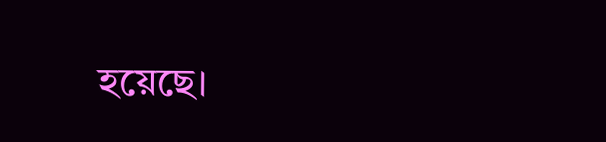হয়েছে।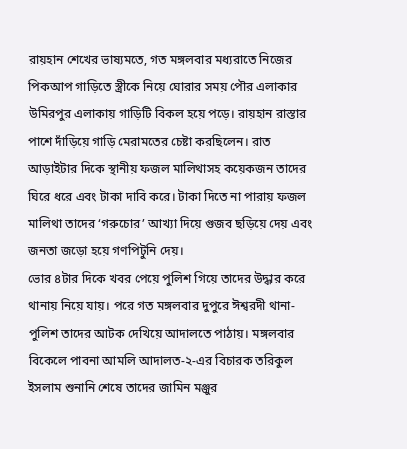রায়হান শেখের ভাষ্যমতে, গত মঙ্গলবার মধ্যরাতে নিজের পিকআপ গাড়িতে স্ত্রীকে নিয়ে ঘোরার সময় পৌর এলাকার উমিরপুর এলাকায় গাড়িটি বিকল হয়ে পড়ে। রায়হান রাস্তার পাশে দাঁড়িয়ে গাড়ি মেরামতের চেষ্টা করছিলেন। রাত আড়াইটার দিকে স্থানীয় ফজল মালিথাসহ কয়েকজন তাদের ঘিরে ধরে এবং টাকা দাবি করে। টাকা দিতে না পারায় ফজল মালিথা তাদের ‘গরুচোর’ আখ্যা দিয়ে গুজব ছড়িয়ে দেয় এবং জনতা জড়ো হয়ে গণপিটুনি দেয়।
ভোর ৪টার দিকে খবর পেয়ে পুলিশ গিয়ে তাদের উদ্ধার করে থানায় নিয়ে যায়। পরে গত মঙ্গলবার দুপুরে ঈশ্বরদী থানা-পুলিশ তাদের আটক দেখিয়ে আদালতে পাঠায়। মঙ্গলবার বিকেলে পাবনা আমলি আদালত-২-এর বিচারক তরিকুল ইসলাম শুনানি শেষে তাদের জামিন মঞ্জুর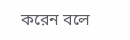করেন বলে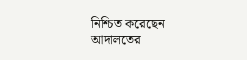নিশ্চিত করেছেন আদালতের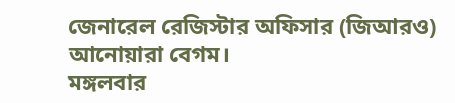জেনারেল রেজিস্টার অফিসার (জিআরও) আনোয়ারা বেগম।
মঙ্গলবার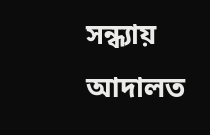সন্ধ্যায় আদালত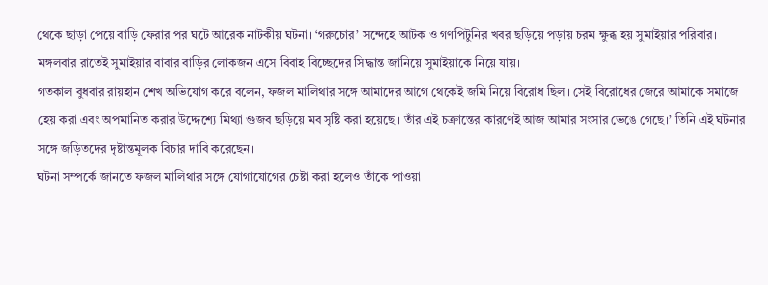থেকে ছাড়া পেয়ে বাড়ি ফেরার পর ঘটে আরেক নাটকীয় ঘটনা। ‘গরুচোর’ সন্দেহে আটক ও গণপিটুনির খবর ছড়িয়ে পড়ায় চরম ক্ষুব্ধ হয় সুমাইয়ার পরিবার। মঙ্গলবার রাতেই সুমাইয়ার বাবার বাড়ির লোকজন এসে বিবাহ বিচ্ছেদের সিদ্ধান্ত জানিয়ে সুমাইয়াকে নিয়ে যায়।
গতকাল বুধবার রায়হান শেখ অভিযোগ করে বলেন, ফজল মালিথার সঙ্গে আমাদের আগে থেকেই জমি নিয়ে বিরোধ ছিল। সেই বিরোধের জেরে আমাকে সমাজে হেয় করা এবং অপমানিত করার উদ্দেশ্যে মিথ্যা গুজব ছড়িয়ে মব সৃষ্টি করা হয়েছে। তাঁর এই চক্রান্তের কারণেই আজ আমার সংসার ভেঙে গেছে।’ তিনি এই ঘটনার সঙ্গে জড়িতদের দৃষ্টান্তমূলক বিচার দাবি করেছেন।
ঘটনা সম্পর্কে জানতে ফজল মালিথার সঙ্গে যোগাযোগের চেষ্টা করা হলেও তাঁকে পাওয়া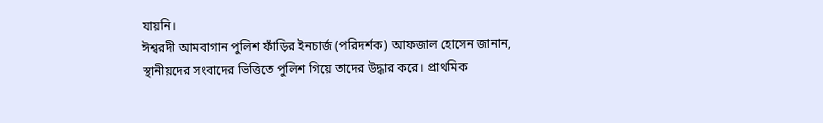যায়নি।
ঈশ্বরদী আমবাগান পুলিশ ফাঁড়ির ইনচার্জ (পরিদর্শক) আফজাল হোসেন জানান, স্থানীয়দের সংবাদের ভিত্তিতে পুলিশ গিয়ে তাদের উদ্ধার করে। প্রাথমিক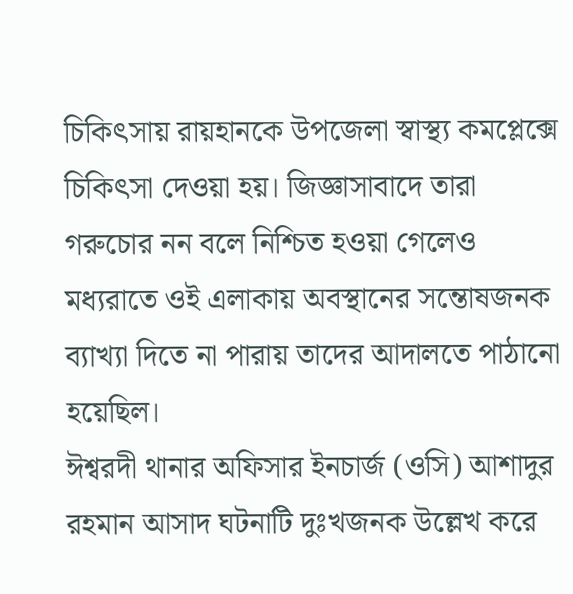চিকিৎসায় রায়হানকে উপজেলা স্বাস্থ্য কমপ্লেক্সে চিকিৎসা দেওয়া হয়। জিজ্ঞাসাবাদে তারা গরুচোর নন বলে নিশ্চিত হওয়া গেলেও মধ্যরাতে ওই এলাকায় অবস্থানের সন্তোষজনক ব্যাখ্যা দিতে না পারায় তাদের আদালতে পাঠানো হয়েছিল।
ঈশ্বরদী থানার অফিসার ইনচার্জ (ওসি) আশাদুর রহমান আসাদ ঘটনাটি দুঃখজনক উল্লেখ করে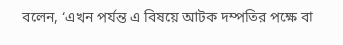বলেন, ‘এখন পর্যন্ত এ বিষয়ে আটক দম্পতির পক্ষে বা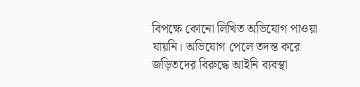বিপক্ষে কোনো লিখিত অভিযোগ পাওয়া যায়নি। অভিযোগ পেলে তদন্ত করে জড়িতদের বিরুদ্ধে আইনি ব্যবস্থা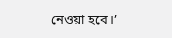নেওয়া হবে।’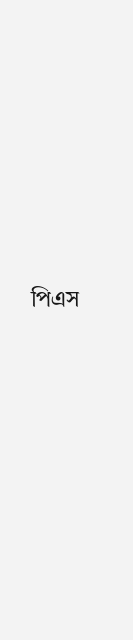পিএস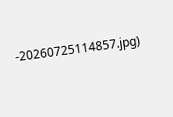-20260725114857.jpg)